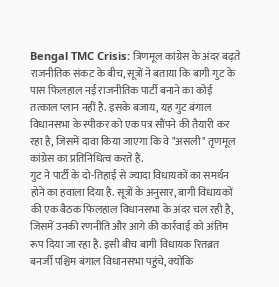Bengal TMC Crisis: त्रिणमूल कांग्रेस के अंदर बढ़ते राजनीतिक संकट के बीच, सूत्रों ने बताया कि बागी गुट के पास फिलहाल नई राजनीतिक पार्टी बनाने का कोई तत्काल प्लान नहीं है. इसके बजाय, यह गुट बंगाल विधानसभा के स्पीकर को एक पत्र सौंपने की तैयारी कर रहा है, जिसमें दावा किया जाएगा कि वे "असली" तृणमूल कांग्रेस का प्रतिनिधित्व करते हैं.
गुट ने पार्टी के दो-तिहाई से ज्यादा विधायकों का समर्थन होने का हवाला दिया है. सूत्रों के अनुसार, बागी विधायकों की एक बैठक फिलहाल विधानसभा के अंदर चल रही है, जिसमें उनकी रणनीति और आगे की कार्रवाई को अंतिम रूप दिया जा रहा है. इसी बीच बागी विधायक रितब्रत बनर्जी पश्चिम बंगाल विधानसभा पहुंचे, क्योंकि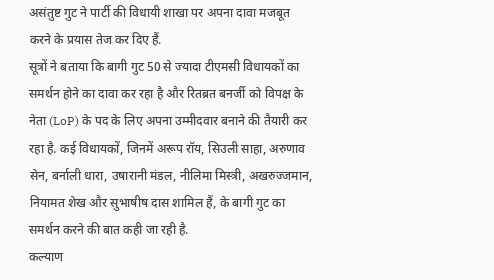असंतुष्ट गुट ने पार्टी की विधायी शाखा पर अपना दावा मजबूत करने के प्रयास तेज कर दिए हैं.
सूत्रों ने बताया कि बागी गुट 50 से ज्यादा टीएमसी विधायकों का समर्थन होने का दावा कर रहा है और रितब्रत बनर्जी को विपक्ष के नेता (LoP) के पद के लिए अपना उम्मीदवार बनाने की तैयारी कर रहा है. कई विधायकों, जिनमें अरूप रॉय, सिउली साहा, अरुणाव सेन, बर्नाली धारा, उषारानी मंडल, नीलिमा मिस्त्री, अखरुज्जमान, नियामत शेख और सुभाषीष दास शामिल हैं, के बागी गुट का समर्थन करने की बात कही जा रही है.
कल्याण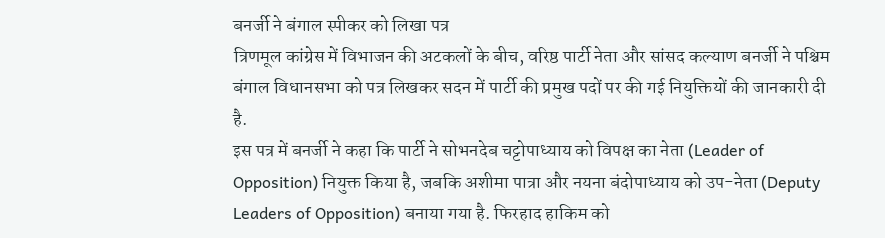बनर्जी ने बंगाल स्पीकर को लिखा पत्र
त्रिणमूल कांग्रेस में विभाजन की अटकलों के बीच, वरिष्ठ पार्टी नेता और सांसद कल्याण बनर्जी ने पश्चिम बंगाल विधानसभा को पत्र लिखकर सदन में पार्टी की प्रमुख पदों पर की गई नियुक्तियों की जानकारी दी है.
इस पत्र में बनर्जी ने कहा कि पार्टी ने सोभनदेब चट्टोपाध्याय को विपक्ष का नेता (Leader of Opposition) नियुक्त किया है, जबकि अशीमा पात्रा और नयना बंदोपाध्याय को उप-नेता (Deputy Leaders of Opposition) बनाया गया है. फिरहाद हाकिम को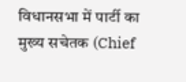विधानसभा में पार्टी का मुख्य सचेतक (Chief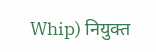Whip) नियुक्त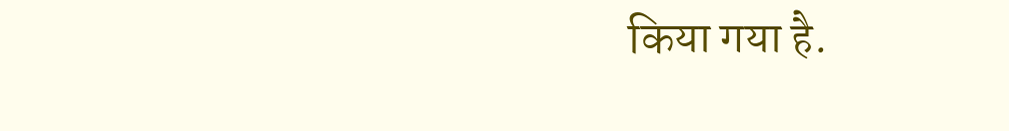किया गया है.